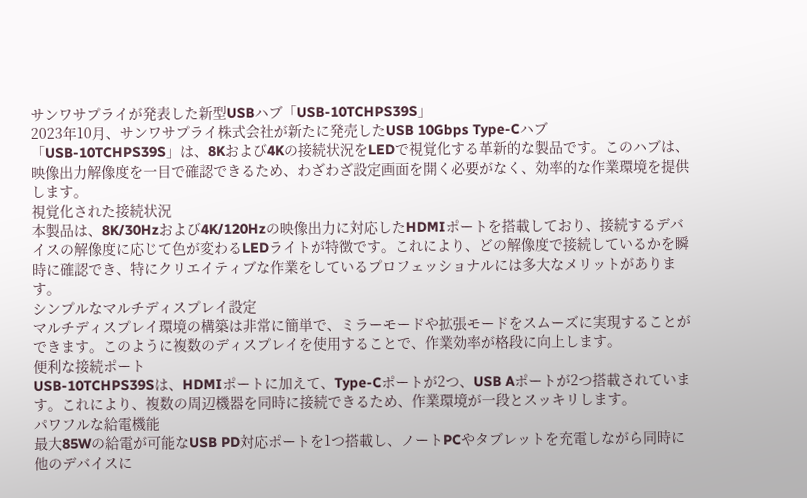サンワサプライが発表した新型USBハブ「USB-10TCHPS39S」
2023年10月、サンワサプライ株式会社が新たに発売したUSB 10Gbps Type-Cハブ「USB-10TCHPS39S」は、8Kおよび4Kの接続状況をLEDで視覚化する革新的な製品です。このハブは、映像出力解像度を一目で確認できるため、わざわざ設定画面を開く必要がなく、効率的な作業環境を提供します。
視覚化された接続状況
本製品は、8K/30Hzおよび4K/120Hzの映像出力に対応したHDMIポートを搭載しており、接続するデバイスの解像度に応じて色が変わるLEDライトが特徴です。これにより、どの解像度で接続しているかを瞬時に確認でき、特にクリエイティブな作業をしているプロフェッショナルには多大なメリットがあります。
シンプルなマルチディスプレイ設定
マルチディスプレイ環境の構築は非常に簡単で、ミラーモードや拡張モードをスムーズに実現することができます。このように複数のディスプレイを使用することで、作業効率が格段に向上します。
便利な接続ポート
USB-10TCHPS39Sは、HDMIポートに加えて、Type-Cポートが2つ、USB Aポートが2つ搭載されています。これにより、複数の周辺機器を同時に接続できるため、作業環境が一段とスッキリします。
パワフルな給電機能
最大85Wの給電が可能なUSB PD対応ポートを1つ搭載し、ノートPCやタブレットを充電しながら同時に他のデバイスに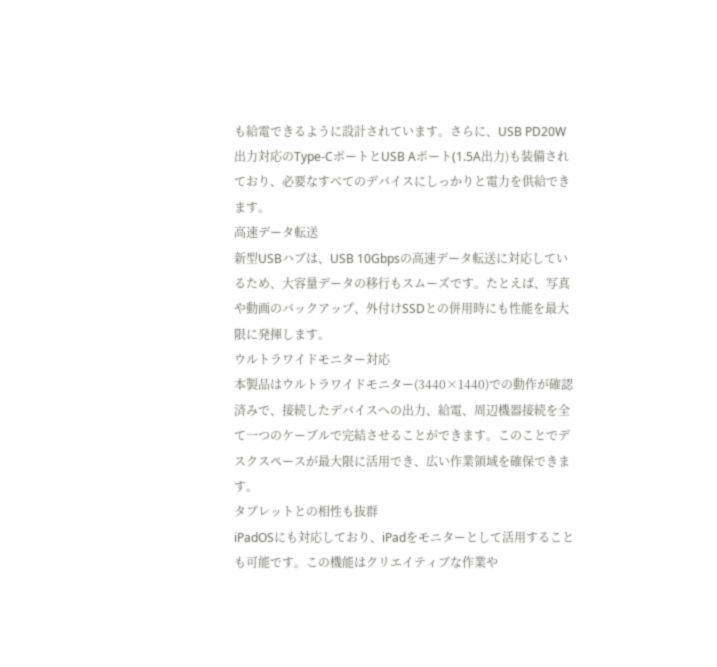も給電できるように設計されています。さらに、USB PD20W出力対応のType-CポートとUSB Aポート(1.5A出力)も装備されており、必要なすべてのデバイスにしっかりと電力を供給できます。
高速データ転送
新型USBハブは、USB 10Gbpsの高速データ転送に対応しているため、大容量データの移行もスムーズです。たとえば、写真や動画のバックアップ、外付けSSDとの併用時にも性能を最大限に発揮します。
ウルトラワイドモニター対応
本製品はウルトラワイドモニター(3440×1440)での動作が確認済みで、接続したデバイスへの出力、給電、周辺機器接続を全て一つのケーブルで完結させることができます。このことでデスクスペースが最大限に活用でき、広い作業領域を確保できます。
タブレットとの相性も抜群
iPadOSにも対応しており、iPadをモニターとして活用することも可能です。この機能はクリエイティブな作業や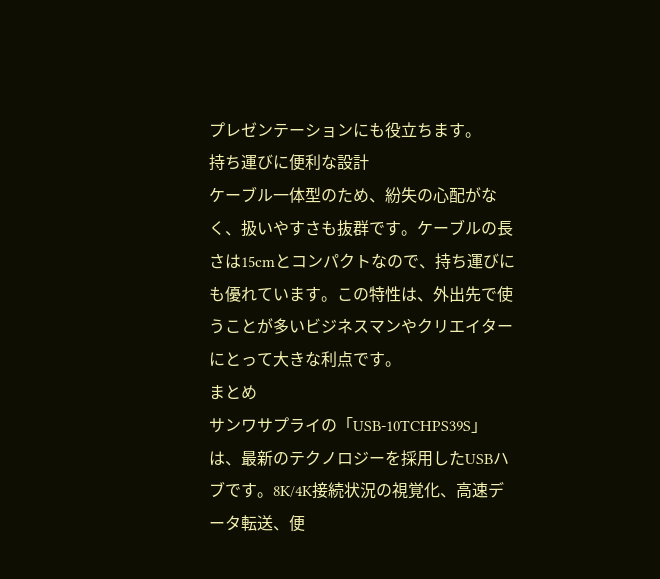プレゼンテーションにも役立ちます。
持ち運びに便利な設計
ケーブル一体型のため、紛失の心配がなく、扱いやすさも抜群です。ケーブルの長さは15cmとコンパクトなので、持ち運びにも優れています。この特性は、外出先で使うことが多いビジネスマンやクリエイターにとって大きな利点です。
まとめ
サンワサプライの「USB-10TCHPS39S」は、最新のテクノロジーを採用したUSBハブです。8K/4K接続状況の視覚化、高速データ転送、便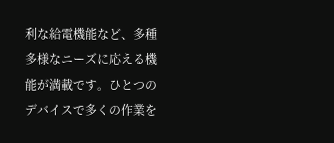利な給電機能など、多種多様なニーズに応える機能が満載です。ひとつのデバイスで多くの作業を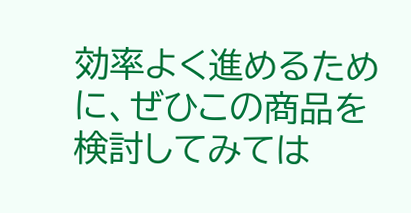効率よく進めるために、ぜひこの商品を検討してみては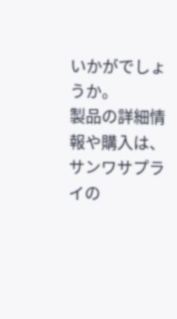いかがでしょうか。
製品の詳細情報や購入は、
サンワサプライの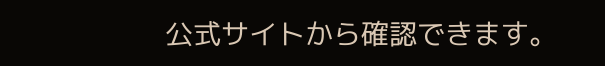公式サイトから確認できます。